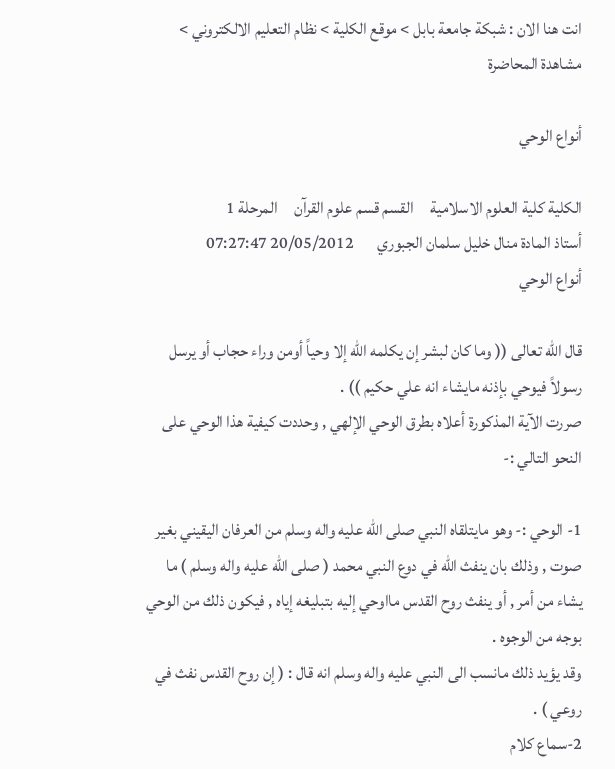انت هنا الان : شبكة جامعة بابل > موقع الكلية > نظام التعليم الالكتروني > مشاهدة المحاضرة

أنواع الوحي

الكلية كلية العلوم الاسلامية     القسم قسم علوم القرآن     المرحلة 1
أستاذ المادة منال خليل سلمان الجبوري       20/05/2012 07:27:47
أنواع الوحي

قال الله تعالى (( وما كان لبشر إن يكلمه الله إلا وحياً أومن وراء حجاب أو يرسل رسولاً فيوحي بإذنه مايشاء انه علي حكيم )) .
صررت الآية المذكورة أعلاه بطرق الوحي الإلهي , وحددت كيفية هذا الوحي على النحو التالي :-

1- الوحي :- وهو مايتلقاه النبي صلى الله عليه واله وسلم من العرفان اليقيني بغير صوت , وذلك بان ينفث الله في دوع النبي محمد ( صلى الله عليه واله وسلم ) ما يشاء من أمر , أو ينفث روح القدس مااوحي إليه بتبليغه إياه , فيكون ذلك من الوحي بوجه من الوجوه .
وقد يؤيد ذلك مانسب الى النبي عليه واله وسلم انه قال : ( إن روح القدس نفث في روعي ) .
2-سماع كلام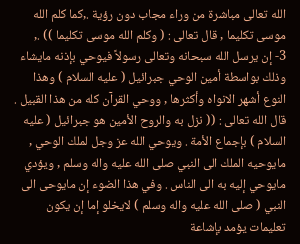الله تعالى مباشرة من وراء مجاب دون رؤية .,كما كلم الله موسى تكليما , قال تعالى : ( وكلم الله موسى تكليما )) .,
3- إن يرسل الله سبحانه وتعالى رسولاً فيوحي بإذنه مايشاء وذلك بواسطة أمين الوحي جبرائيل ( عليه السلام ) وهذا النوع أشهر الانواه وأكثرها , ووحي القرآن كله من هذا القبيل . قال الله تعالى : (( نزل به والروح الأمين هو جبرائيل ( عليه السلام ) بإجماع الأمة . ويوحي الله عز وجل لملك الوحي , مايوحيه الملك الى النبي صلى الله عليه واله وسلم , ويؤدي مايوحي إليه به الى الناس . وفي هذا الضوء إن مايوحى الى النبي ( صلى الله عليه واله وسلم ) لايخلو إما إن يكون تعليمات يؤمد بإشاعة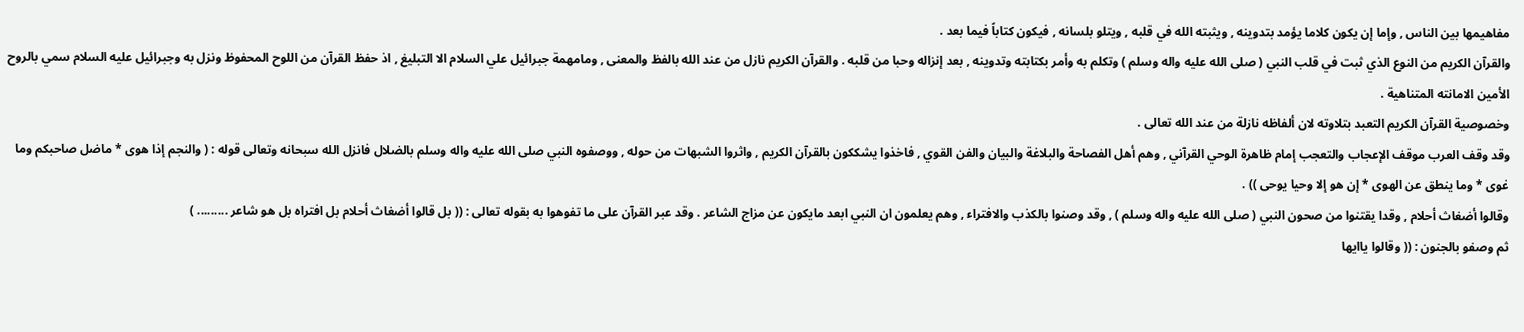مفاهيمها بين الناس , وإما إن يكون كلاما يؤمد بتدوينه , ويثبته الله في قلبه , ويتلو بلسانه , فيكون كتاباً فيما بعد .
والقرآن الكريم من النوع الذي ثبت في قلب النبي ( صلى الله عليه واله وسلم ) وتكلم به وأمر بكتابته وتدوينه , بعد إنزاله وحبا من قلبه . والقرآن الكريم نازل من عند الله بالفظ والمعنى , ومامهمة جبرائيل علي السلام الا التبليغ , اذ حفظ القرآن من اللوح المحفوظ ونزل به وجبرائيل عليه السلام سمي بالروح الأمين الامانته المتناهية .
وخصوصية القرآن الكريم التعبد بتلاوته لان ألفاظه نازلة من عند الله تعالى .
وقد وقف العرب موقف الإعجاب والتعجب إمام ظاهرة الوحي القرآني , وهم أهل الفصاحة والبلاغة والبيان والفن القوي , فاخذوا يشككون بالقرآن الكريم , واثروا الشبهات من حوله , ووصفوه النبي صلى الله عليه واله وسلم بالضلال فانزل الله سبحانه وتعالى قوله : ( والنجم إذا هوى * ماضل صاحبكم وما غوى * وما ينطق عن الهوى * إن هو إلا وحيا يوحى )) .
وقالوا أضغاث أحلام , وقدا يقتنوا من صحون النبي ( صلى الله عليه واله وسلم ) , وقد وصنوا بالكذب والافتراء , وهم يعلمون ان النبي ابعد مايكون عن مزاج الشاعر . وقد عبر القرآن على ما تفوهوا به بقوله تعالى : (( بل قالوا أضغاث أحلام بل افتراه بل هو شاعر ......... )
ثم وصفو بالجنون : (( وقالوا ياايها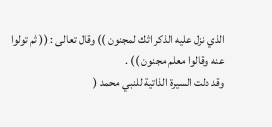الذي نزل عليه الذكر اثك لمجنون )) وقال تعالى : (( ثم تولوا عنه وقالوا معلم مجنون )) .
وقد دلت السيرة الذاتية للنبي محمد (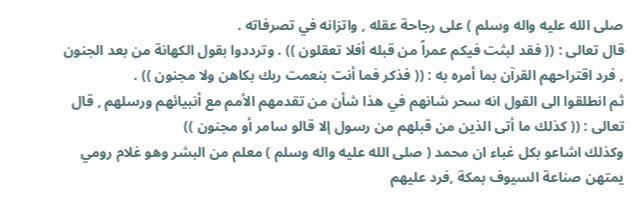صلى الله عليه واله وسلم ) على رجاحة عقله , واتزانه في تصرفاته .
قال تعالى : (( فقد لبثت فيكم عمراً من قبله أفلا تعقلون )) . وترددوا بقول الكهانة من بعد الجنون , فرد اقتراحهم القرآن بما أمره به : (( فذكر فما أنت بنعمت ربك بكاهن ولا مجنون )) .
ثم انطلقوا الى القول انه سحر شانهم في هذا شأن من تقدمهم الأمم مع أنبيائهم ورسلهم , قال تعالى : (( كذلك ما أتى الذين من قبلهم من رسول إلا قالو سامر أو مجنون ))
وكذلك اشاعو بكل غباء ان محمد ( صلى الله عليه واله وسلم ) معلم من البشر وهو غلام رومي يمتهن صناعة السيوف بمكة ,فرد عليهم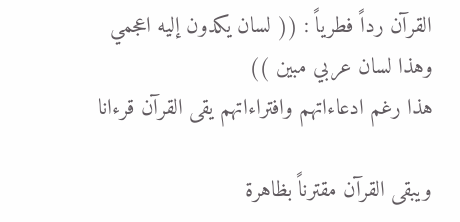القرآن رداً فطرياً : (( لسان يكدون إليه اعجمي وهذا لسان عربي مبين ))
هذا رغم ادعاءاتهم وافتراءاتهم يقى القرآن قرءانا

ويبقى القرآن مقترناً بظاهرة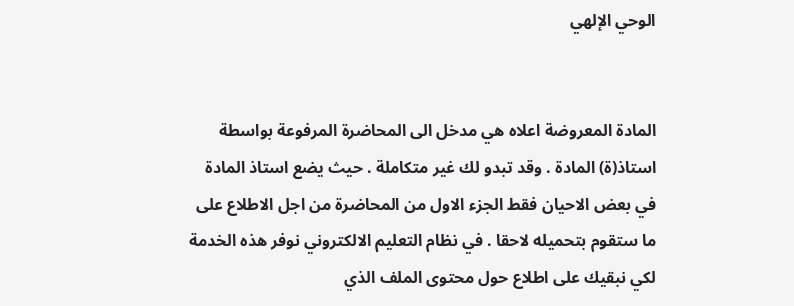الوحي الإلهي


المادة المعروضة اعلاه هي مدخل الى المحاضرة المرفوعة بواسطة استاذ(ة) المادة . وقد تبدو لك غير متكاملة . حيث يضع استاذ المادة في بعض الاحيان فقط الجزء الاول من المحاضرة من اجل الاطلاع على ما ستقوم بتحميله لاحقا . في نظام التعليم الالكتروني نوفر هذه الخدمة لكي نبقيك على اطلاع حول محتوى الملف الذي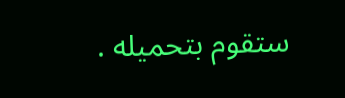ستقوم بتحميله .